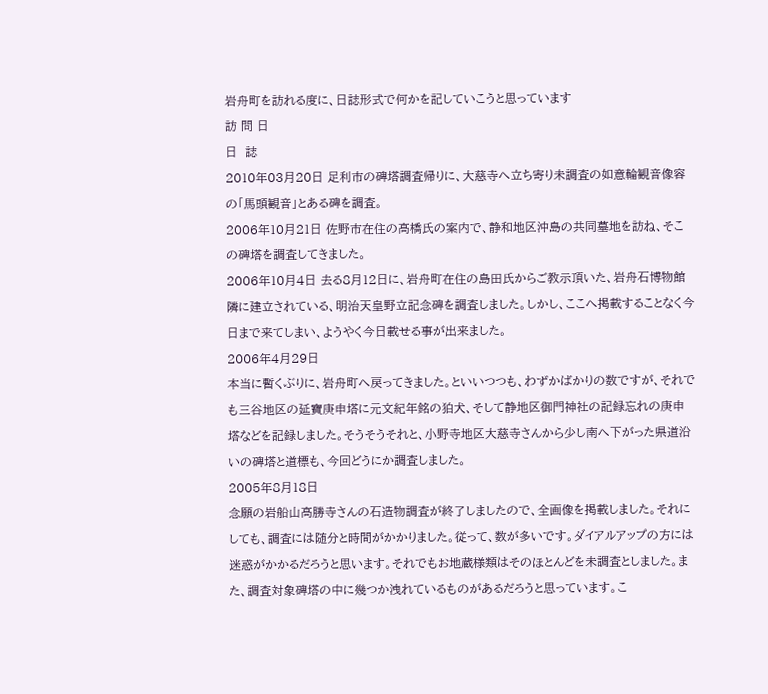岩舟町を訪れる度に、日誌形式で何かを記していこうと思っています
訪 問 日
日  誌
2010年03月20日 足利市の碑塔調査帰りに、大慈寺へ立ち寄り未調査の如意輪観音像容の「馬頭観音」とある碑を調査。
2006年10月21日 佐野市在住の高橋氏の案内で、静和地区沖島の共同墓地を訪ね、そこの碑塔を調査してきました。
2006年10月4日 去る8月12日に、岩舟町在住の島田氏からご教示頂いた、岩舟石博物館隣に建立されている、明治天皇野立記念碑を調査しました。しかし、ここへ掲載することなく今日まで来てしまい、ようやく今日載せる事が出来ました。
2006年4月29日
本当に暫くぶりに、岩舟町へ戻ってきました。といいつつも、わずかばかりの数ですが、それでも三谷地区の延寶庚申塔に元文紀年銘の狛犬、そして静地区御門神社の記録忘れの庚申塔などを記録しました。そうそうそれと、小野寺地区大慈寺さんから少し南へ下がった県道沿いの碑塔と道標も、今回どうにか調査しました。
2005年8月18日
念願の岩船山高勝寺さんの石造物調査が終了しましたので、全画像を掲載しました。それにしても、調査には随分と時間がかかりました。従って、数が多いです。ダイアルアップの方には迷惑がかかるだろうと思います。それでもお地蔵様類はそのほとんどを未調査としました。また、調査対象碑塔の中に幾つか洩れているものがあるだろうと思っています。こ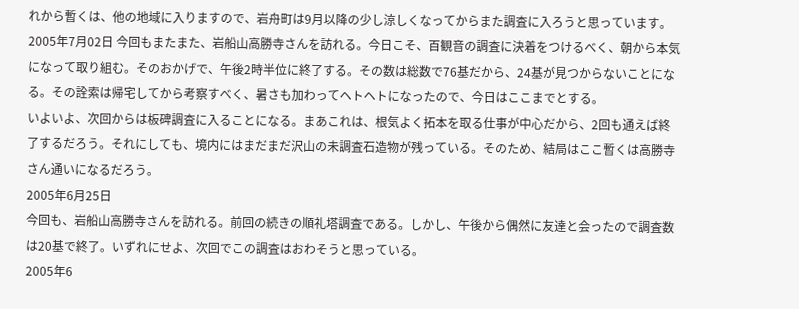れから暫くは、他の地域に入りますので、岩舟町は9月以降の少し涼しくなってからまた調査に入ろうと思っています。
2005年7月02日 今回もまたまた、岩船山高勝寺さんを訪れる。今日こそ、百観音の調査に決着をつけるべく、朝から本気になって取り組む。そのおかげで、午後2時半位に終了する。その数は総数で76基だから、24基が見つからないことになる。その詮索は帰宅してから考察すべく、暑さも加わってヘトヘトになったので、今日はここまでとする。
いよいよ、次回からは板碑調査に入ることになる。まあこれは、根気よく拓本を取る仕事が中心だから、2回も通えば終了するだろう。それにしても、境内にはまだまだ沢山の未調査石造物が残っている。そのため、結局はここ暫くは高勝寺さん通いになるだろう。
2005年6月25日
今回も、岩船山高勝寺さんを訪れる。前回の続きの順礼塔調査である。しかし、午後から偶然に友達と会ったので調査数は20基で終了。いずれにせよ、次回でこの調査はおわそうと思っている。
2005年6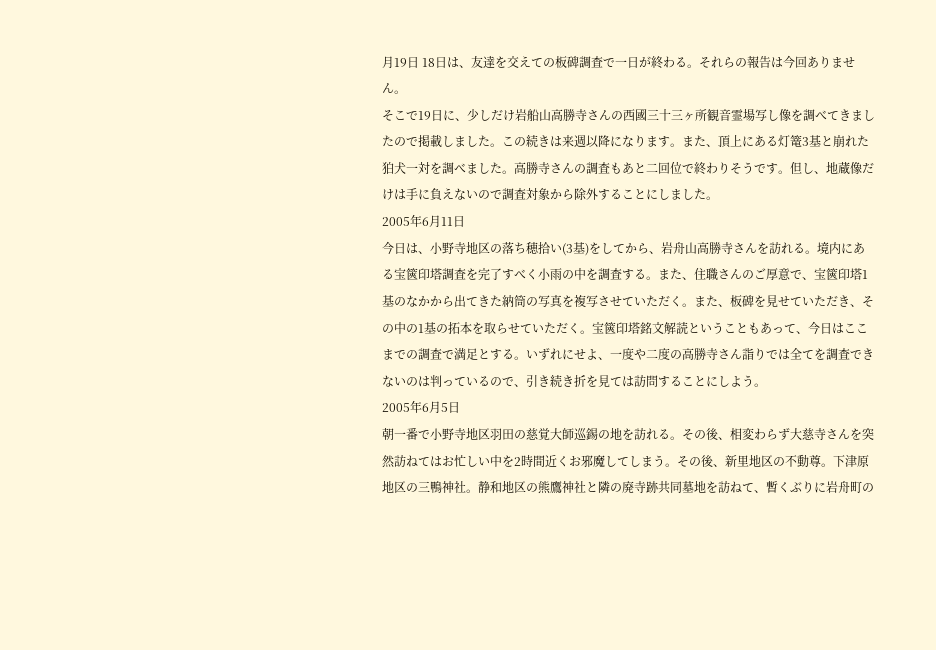月19日 18日は、友達を交えての板碑調査で一日が終わる。それらの報告は今回ありません。
そこで19日に、少しだけ岩船山高勝寺さんの西國三十三ヶ所観音霊場写し像を調べてきましたので掲載しました。この続きは来週以降になります。また、頂上にある灯篭3基と崩れた狛犬一対を調べました。高勝寺さんの調査もあと二回位で終わりそうです。但し、地蔵像だけは手に負えないので調査対象から除外することにしました。
2005年6月11日
今日は、小野寺地区の落ち穂拾い(3基)をしてから、岩舟山高勝寺さんを訪れる。境内にある宝篋印塔調査を完了すべく小雨の中を調査する。また、住職さんのご厚意で、宝篋印塔1基のなかから出てきた納筒の写真を複写させていただく。また、板碑を見せていただき、その中の1基の拓本を取らせていただく。宝篋印塔銘文解読ということもあって、今日はここまでの調査で満足とする。いずれにせよ、一度や二度の高勝寺さん詣りでは全てを調査できないのは判っているので、引き続き折を見ては訪問することにしよう。
2005年6月5日
朝一番で小野寺地区羽田の慈覚大師巡錫の地を訪れる。その後、相変わらず大慈寺さんを突然訪ねてはお忙しい中を2時間近くお邪魔してしまう。その後、新里地区の不動尊。下津原地区の三鴨神社。静和地区の熊鷹神社と隣の廃寺跡共同墓地を訪ねて、暫くぶりに岩舟町の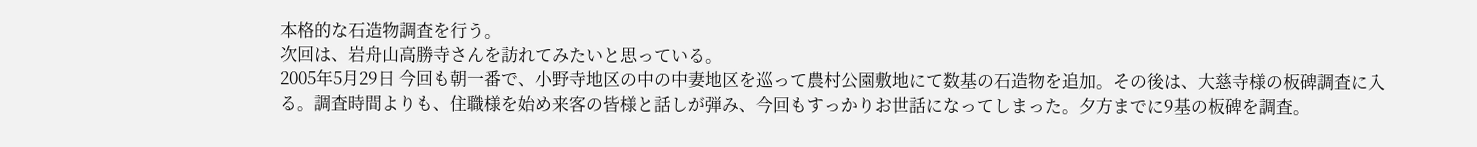本格的な石造物調査を行う。
次回は、岩舟山高勝寺さんを訪れてみたいと思っている。
2005年5月29日 今回も朝一番で、小野寺地区の中の中妻地区を巡って農村公園敷地にて数基の石造物を追加。その後は、大慈寺様の板碑調査に入る。調査時間よりも、住職様を始め来客の皆様と話しが弾み、今回もすっかりお世話になってしまった。夕方までに9基の板碑を調査。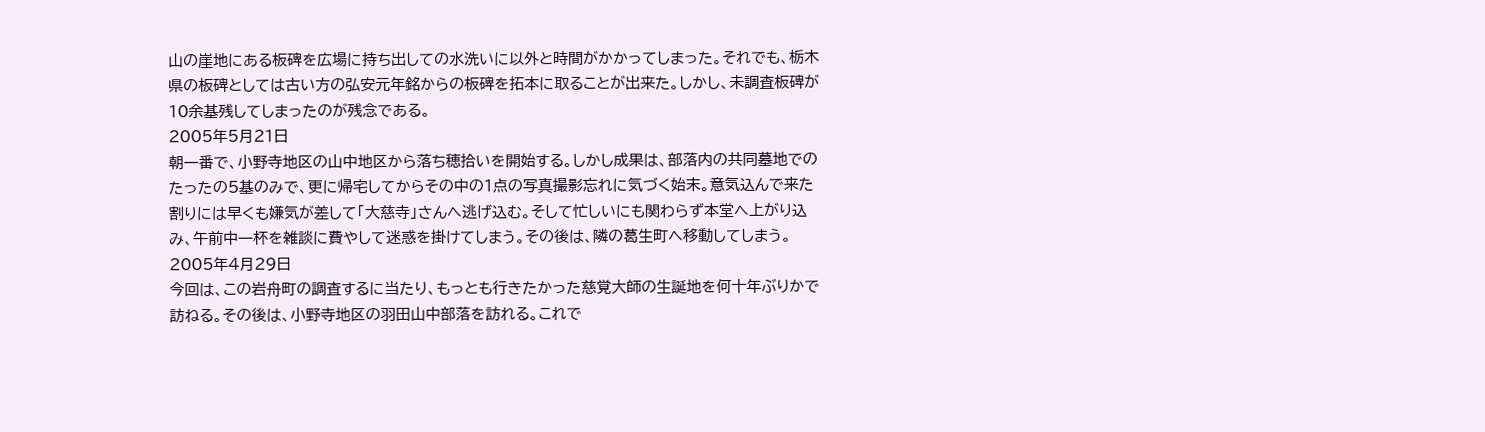山の崖地にある板碑を広場に持ち出しての水洗いに以外と時間がかかってしまった。それでも、栃木県の板碑としては古い方の弘安元年銘からの板碑を拓本に取ることが出来た。しかし、未調査板碑が10余基残してしまったのが残念である。
2005年5月21日
朝一番で、小野寺地区の山中地区から落ち穂拾いを開始する。しかし成果は、部落内の共同墓地でのたったの5基のみで、更に帰宅してからその中の1点の写真撮影忘れに気づく始末。意気込んで来た割りには早くも嫌気が差して「大慈寺」さんへ逃げ込む。そして忙しいにも関わらず本堂へ上がり込み、午前中一杯を雑談に費やして迷惑を掛けてしまう。その後は、隣の葛生町へ移動してしまう。
2005年4月29日
今回は、この岩舟町の調査するに当たり、もっとも行きたかった慈覚大師の生誕地を何十年ぶりかで訪ねる。その後は、小野寺地区の羽田山中部落を訪れる。これで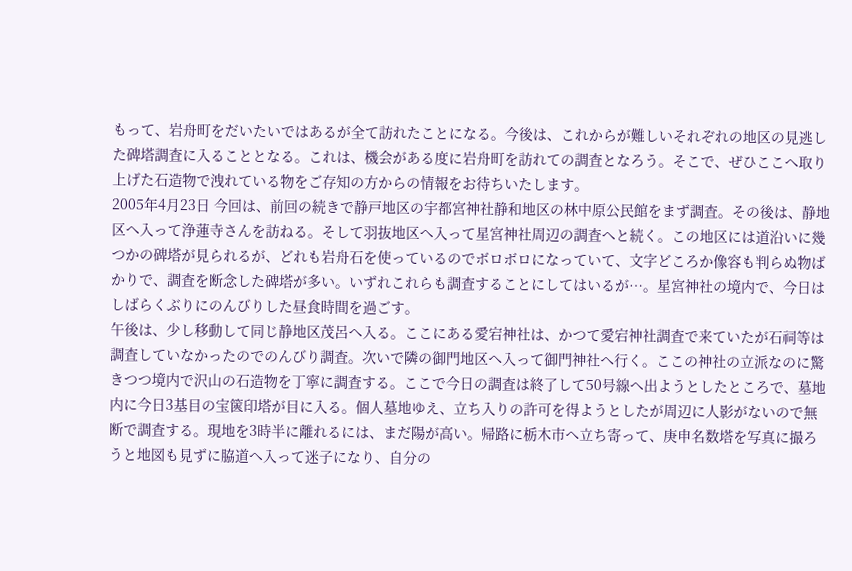もって、岩舟町をだいたいではあるが全て訪れたことになる。今後は、これからが難しいそれぞれの地区の見逃した碑塔調査に入ることとなる。これは、機会がある度に岩舟町を訪れての調査となろう。そこで、ぜひここへ取り上げた石造物で洩れている物をご存知の方からの情報をお待ちいたします。
2005年4月23日 今回は、前回の続きで静戸地区の宇都宮神社静和地区の林中原公民館をまず調査。その後は、静地区へ入って浄蓮寺さんを訪ねる。そして羽抜地区へ入って星宮神社周辺の調査へと続く。この地区には道沿いに幾つかの碑塔が見られるが、どれも岩舟石を使っているのでボロボロになっていて、文字どころか像容も判らぬ物ばかりで、調査を断念した碑塔が多い。いずれこれらも調査することにしてはいるが…。星宮神社の境内で、今日はしばらくぶりにのんびりした昼食時間を過ごす。
午後は、少し移動して同じ静地区茂呂へ入る。ここにある愛宕神社は、かつて愛宕神社調査で来ていたが石祠等は調査していなかったのでのんびり調査。次いで隣の御門地区へ入って御門神社へ行く。ここの神社の立派なのに驚きつつ境内で沢山の石造物を丁寧に調査する。ここで今日の調査は終了して50号線へ出ようとしたところで、墓地内に今日3基目の宝篋印塔が目に入る。個人墓地ゆえ、立ち入りの許可を得ようとしたが周辺に人影がないので無断で調査する。現地を3時半に離れるには、まだ陽が高い。帰路に栃木市へ立ち寄って、庚申名数塔を写真に撮ろうと地図も見ずに脇道へ入って迷子になり、自分の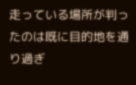走っている場所が判ったのは既に目的地を通り過ぎ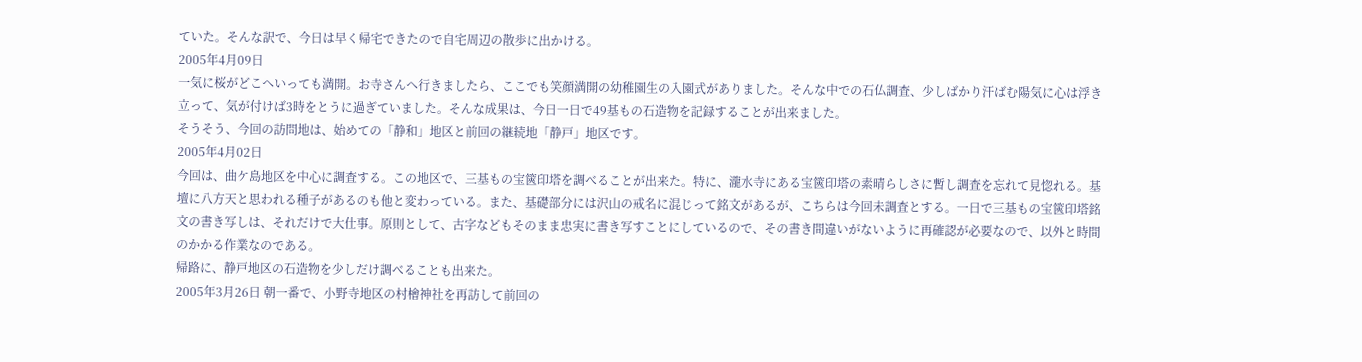ていた。そんな訳で、今日は早く帰宅できたので自宅周辺の散歩に出かける。
2005年4月09日
一気に桜がどこへいっても満開。お寺さんへ行きましたら、ここでも笑顔満開の幼稚園生の入園式がありました。そんな中での石仏調査、少しばかり汗ばむ陽気に心は浮き立って、気が付けば3時をとうに過ぎていました。そんな成果は、今日一日で49基もの石造物を記録することが出来ました。
そうそう、今回の訪問地は、始めての「静和」地区と前回の継続地「静戸」地区です。
2005年4月02日
今回は、曲ケ島地区を中心に調査する。この地区で、三基もの宝篋印塔を調べることが出来た。特に、瀧水寺にある宝篋印塔の素晴らしさに暫し調査を忘れて見惚れる。基壇に八方天と思われる種子があるのも他と変わっている。また、基礎部分には沢山の戒名に混じって銘文があるが、こちらは今回未調査とする。一日で三基もの宝篋印塔銘文の書き写しは、それだけで大仕事。原則として、古字などもそのまま忠実に書き写すことにしているので、その書き間違いがないように再確認が必要なので、以外と時間のかかる作業なのである。
帰路に、静戸地区の石造物を少しだけ調べることも出来た。
2005年3月26日 朝一番で、小野寺地区の村檜神社を再訪して前回の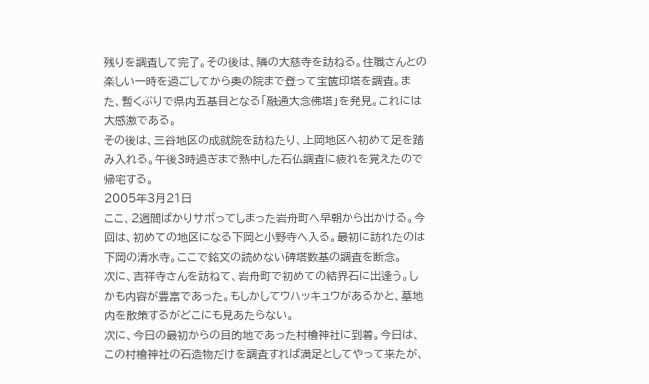残りを調査して完了。その後は、隣の大慈寺を訪ねる。住職さんとの楽しい一時を過ごしてから奥の院まで登って宝篋印塔を調査。また、暫くぶりで県内五基目となる「融通大念佛塔」を発見。これには大感激である。
その後は、三谷地区の成就院を訪ねたり、上岡地区へ初めて足を踏み入れる。午後3時過ぎまで熱中した石仏調査に疲れを覚えたので帰宅する。
2005年3月21日
ここ、2週間ばかりサボってしまった岩舟町へ早朝から出かける。今回は、初めての地区になる下岡と小野寺へ入る。最初に訪れたのは下岡の清水寺。ここで銘文の読めない碑塔数基の調査を断念。
次に、吉祥寺さんを訪ねて、岩舟町で初めての結界石に出逢う。しかも内容が豊富であった。もしかしてウハッキュウがあるかと、墓地内を散策するがどこにも見あたらない。
次に、今日の最初からの目的地であった村檜神社に到着。今日は、この村檜神社の石造物だけを調査すれば満足としてやって来たが、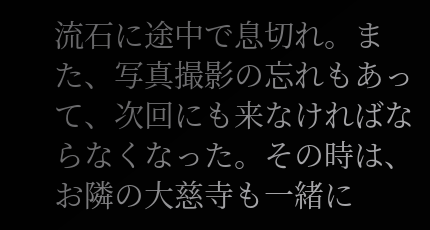流石に途中で息切れ。また、写真撮影の忘れもあって、次回にも来なければならなくなった。その時は、お隣の大慈寺も一緒に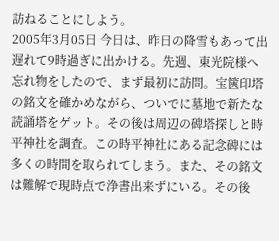訪ねることにしよう。
2005年3月05日 今日は、昨日の降雪もあって出遅れて9時過ぎに出かける。先週、東光院様へ忘れ物をしたので、まず最初に訪問。宝篋印塔の銘文を確かめながら、ついでに墓地で新たな読誦塔をゲット。その後は周辺の碑塔探しと時平神社を調査。この時平神社にある記念碑には多くの時間を取られてしまう。また、その銘文は難解で現時点で浄書出来ずにいる。その後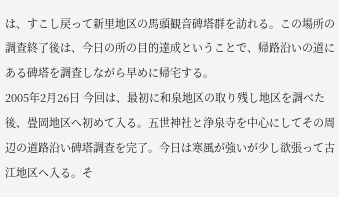は、すこし戻って新里地区の馬頭観音碑塔群を訪れる。この場所の調査終了後は、今日の所の目的達成ということで、帰路沿いの道にある碑塔を調査しながら早めに帰宅する。
2005年2月26日 今回は、最初に和泉地区の取り残し地区を調べた後、畳岡地区へ初めて入る。五世神社と浄泉寺を中心にしてその周辺の道路沿い碑塔調査を完了。今日は寒風が強いが少し欲張って古江地区へ入る。そ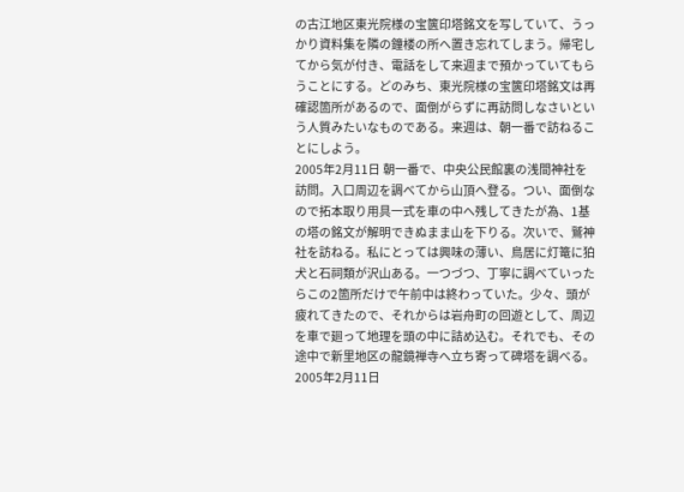の古江地区東光院様の宝篋印塔銘文を写していて、うっかり資料集を隣の鐘楼の所へ置き忘れてしまう。帰宅してから気が付き、電話をして来週まで預かっていてもらうことにする。どのみち、東光院様の宝篋印塔銘文は再確認箇所があるので、面倒がらずに再訪問しなさいという人質みたいなものである。来週は、朝一番で訪ねることにしよう。
2005年2月11日 朝一番で、中央公民館裏の浅間神社を訪問。入口周辺を調べてから山頂へ登る。つい、面倒なので拓本取り用具一式を車の中へ残してきたが為、1基の塔の銘文が解明できぬまま山を下りる。次いで、鷲神社を訪ねる。私にとっては興味の薄い、鳥居に灯篭に狛犬と石祠類が沢山ある。一つづつ、丁寧に調べていったらこの2箇所だけで午前中は終わっていた。少々、頭が疲れてきたので、それからは岩舟町の回遊として、周辺を車で廻って地理を頭の中に詰め込む。それでも、その途中で新里地区の龍鏡禅寺へ立ち寄って碑塔を調べる。
2005年2月11日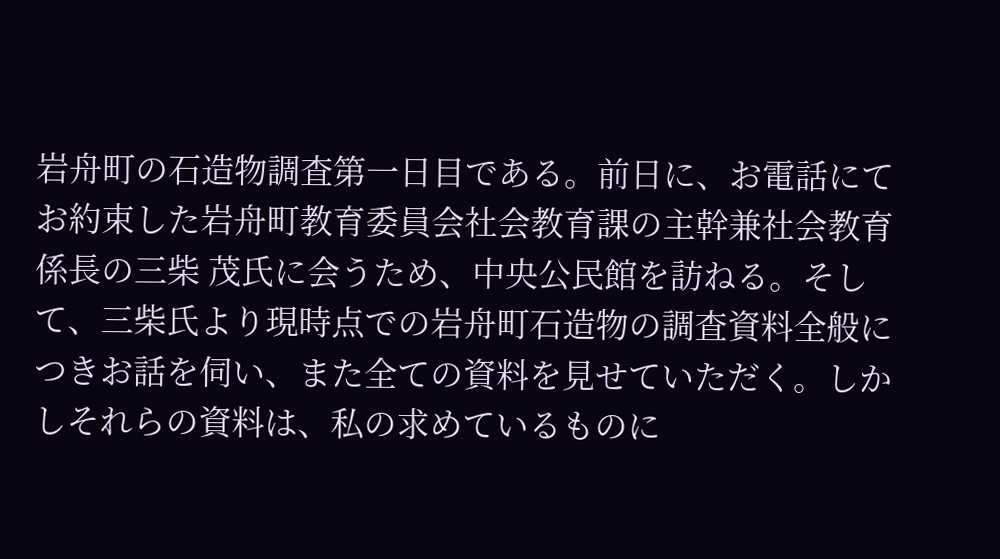岩舟町の石造物調査第一日目である。前日に、お電話にてお約束した岩舟町教育委員会社会教育課の主幹兼社会教育係長の三柴 茂氏に会うため、中央公民館を訪ねる。そして、三柴氏より現時点での岩舟町石造物の調査資料全般につきお話を伺い、また全ての資料を見せていただく。しかしそれらの資料は、私の求めているものに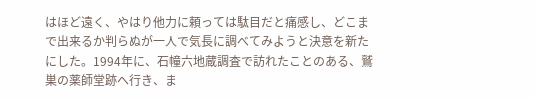はほど遠く、やはり他力に頼っては駄目だと痛感し、どこまで出来るか判らぬが一人で気長に調べてみようと決意を新たにした。1994年に、石幢六地蔵調査で訪れたことのある、鷲巣の薬師堂跡へ行き、ま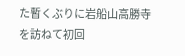た暫くぶりに岩船山高勝寺を訪ねて初回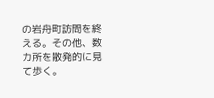の岩舟町訪問を終える。その他、数カ所を散発的に見て歩く。